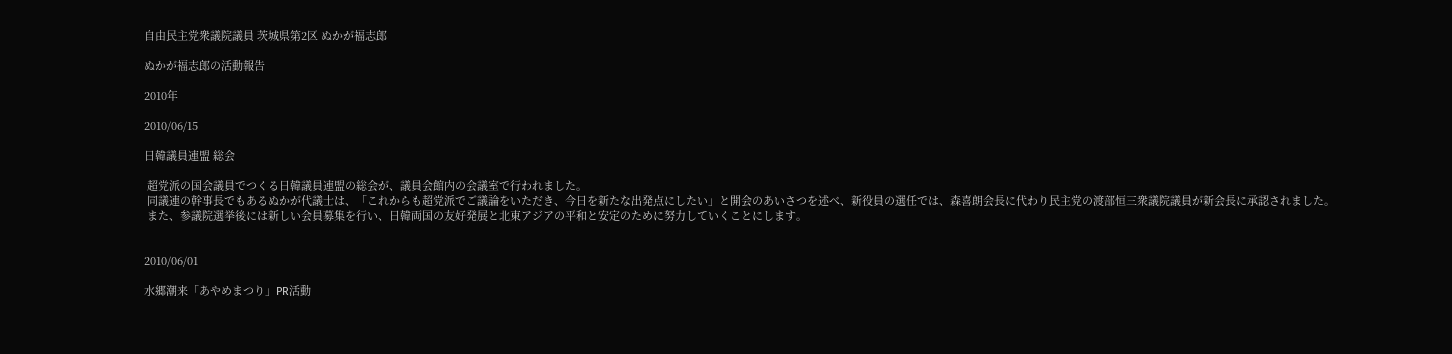自由民主党衆議院議員 茨城県第2区 ぬかが福志郎

ぬかが福志郎の活動報告

2010年

2010/06/15

日韓議員連盟 総会

 超党派の国会議員でつくる日韓議員連盟の総会が、議員会館内の会議室で行われました。
 同議連の幹事長でもあるぬかが代議士は、「これからも超党派でご議論をいただき、今日を新たな出発点にしたい」と開会のあいさつを述べ、新役員の選任では、森喜朗会長に代わり民主党の渡部恒三衆議院議員が新会長に承認されました。
 また、参議院選挙後には新しい会員募集を行い、日韓両国の友好発展と北東アジアの平和と安定のために努力していくことにします。


2010/06/01

水郷潮来「あやめまつり」PR活動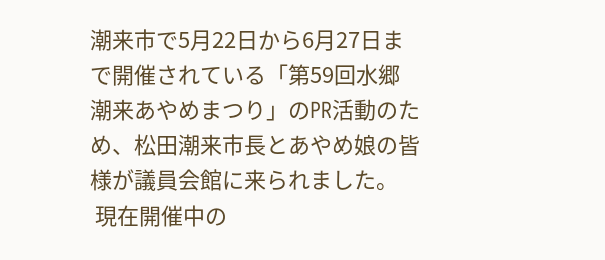潮来市で5月22日から6月27日まで開催されている「第59回水郷潮来あやめまつり」のPR活動のため、松田潮来市長とあやめ娘の皆様が議員会館に来られました。
 現在開催中の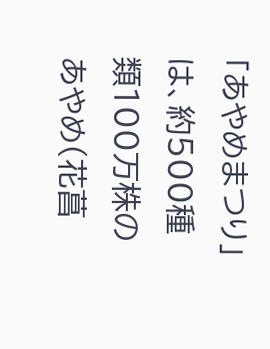「あやめまつり」は、約500種類100万株のあやめ(花菖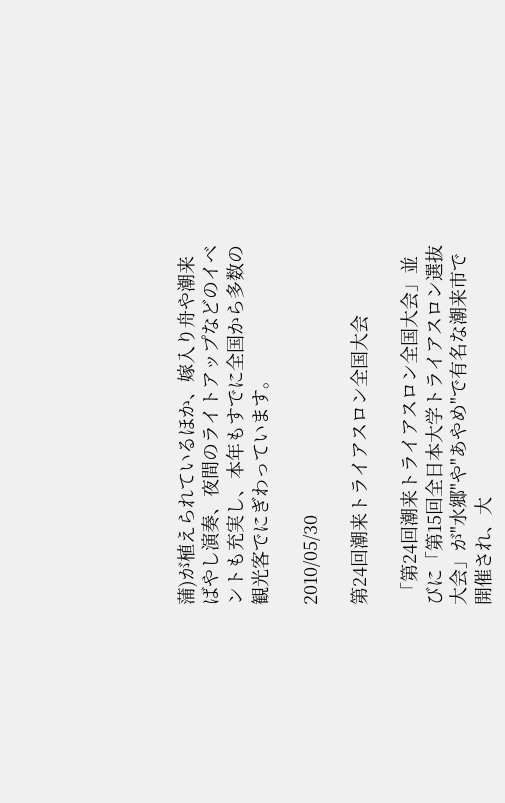蒲)が植えられているほか、嫁入り舟や潮来ばやし演奏、夜間のライトアップなどのイベントも充実し、本年もすでに全国から多数の観光客でにぎわっています。

2010/05/30

第24回潮来トライアスロン全国大会

 「第24回潮来トライアスロン全国大会」並びに「第15回全日本大学トライアスロン選抜大会」が"水郷"や"あやめ"で有名な潮来市で開催され、大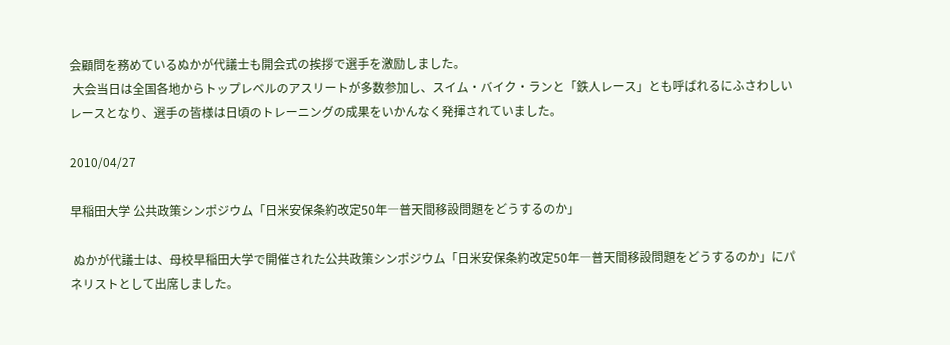会顧問を務めているぬかが代議士も開会式の挨拶で選手を激励しました。
 大会当日は全国各地からトップレベルのアスリートが多数参加し、スイム・バイク・ランと「鉄人レース」とも呼ばれるにふさわしいレースとなり、選手の皆様は日頃のトレーニングの成果をいかんなく発揮されていました。

2010/04/27

早稲田大学 公共政策シンポジウム「日米安保条約改定50年―普天間移設問題をどうするのか」

 ぬかが代議士は、母校早稲田大学で開催された公共政策シンポジウム「日米安保条約改定50年―普天間移設問題をどうするのか」にパネリストとして出席しました。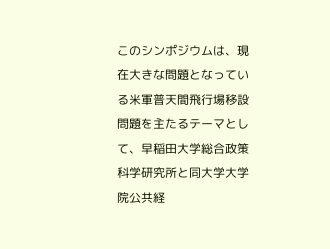このシンポジウムは、現在大きな問題となっている米軍普天間飛行場移設問題を主たるテーマとして、早稲田大学総合政策科学研究所と同大学大学院公共経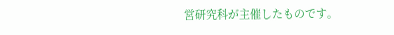営研究科が主催したものです。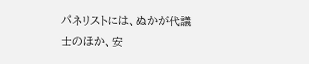パネリストには、ぬかが代議士のほか、安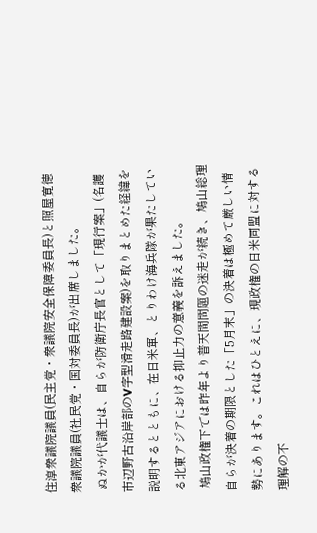住淳衆議院議員(民主党・衆議院安全保障委員長)と照屋寛徳衆議院議員(社民党・国対委員長)が出席しました。
 ぬかが代議士は、自らが防衛庁長官として「現行案」(名護市辺野古沿岸部のV字型滑走路建設案)を取りまとめた経緯を説明するとともに、在日米軍、とりわけ海兵隊が果たしている北東アジアにおける抑止力の意義を訴えました。
 鳩山政権下では昨年より普天間問題の迷走が続き、鳩山総理自らが決着の期限とした「5月末」の決着は極めて厳しい情勢にあります。これはひとえに、現政権の日米同盟に対する理解の不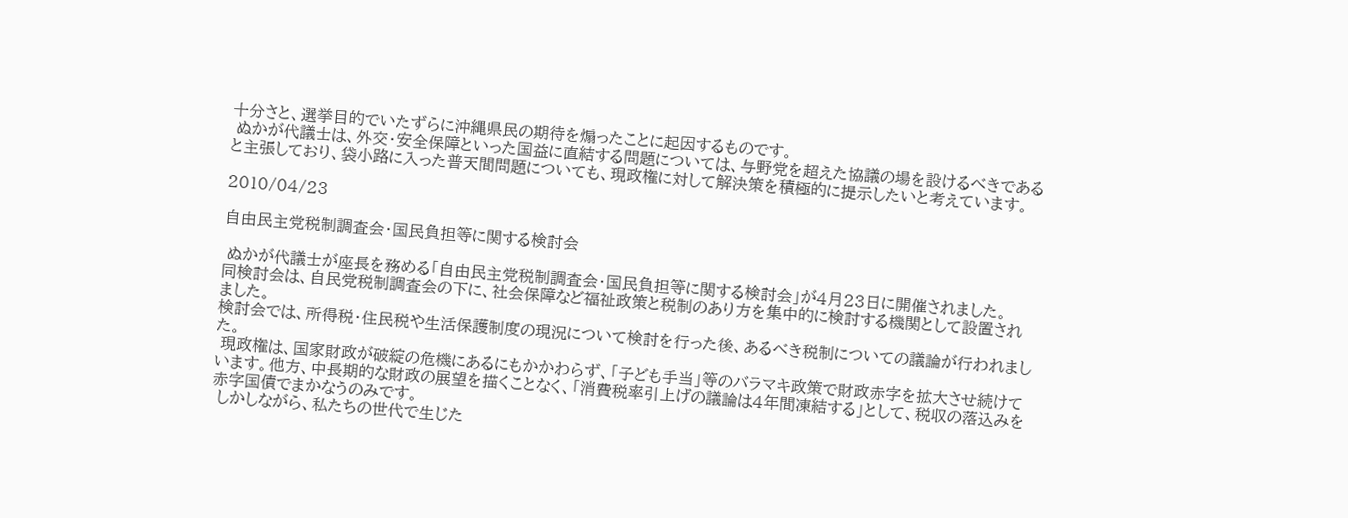十分さと、選挙目的でいたずらに沖縄県民の期待を煽ったことに起因するものです。
 ぬかが代議士は、外交・安全保障といった国益に直結する問題については、与野党を超えた協議の場を設けるべきであると主張しており、袋小路に入った普天間問題についても、現政権に対して解決策を積極的に提示したいと考えています。

2010/04/23

自由民主党税制調査会・国民負担等に関する検討会

 ぬかが代議士が座長を務める「自由民主党税制調査会・国民負担等に関する検討会」が4月23日に開催されました。
同検討会は、自民党税制調査会の下に、社会保障など福祉政策と税制のあり方を集中的に検討する機関として設置されました。
検討会では、所得税・住民税や生活保護制度の現況について検討を行った後、あるべき税制についての議論が行われました。
 現政権は、国家財政が破綻の危機にあるにもかかわらず、「子ども手当」等のバラマキ政策で財政赤字を拡大させ続けています。他方、中長期的な財政の展望を描くことなく、「消費税率引上げの議論は4年間凍結する」として、税収の落込みを赤字国債でまかなうのみです。
 しかしながら、私たちの世代で生じた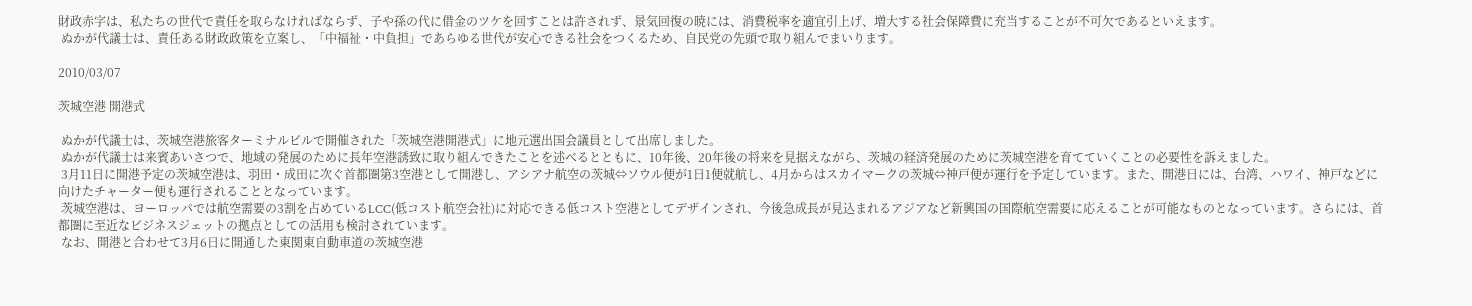財政赤字は、私たちの世代で責任を取らなければならず、子や孫の代に借金のツケを回すことは許されず、景気回復の暁には、消費税率を適宜引上げ、増大する社会保障費に充当することが不可欠であるといえます。
 ぬかが代議士は、責任ある財政政策を立案し、「中福祉・中負担」であらゆる世代が安心できる社会をつくるため、自民党の先頭で取り組んでまいります。

2010/03/07

茨城空港 開港式

 ぬかが代議士は、茨城空港旅客ターミナルビルで開催された「茨城空港開港式」に地元選出国会議員として出席しました。
 ぬかが代議士は来賓あいさつで、地域の発展のために長年空港誘致に取り組んできたことを述べるとともに、10年後、20年後の将来を見据えながら、茨城の経済発展のために茨城空港を育てていくことの必要性を訴えました。
 3月11日に開港予定の茨城空港は、羽田・成田に次ぐ首都圏第3空港として開港し、アシアナ航空の茨城⇔ソウル便が1日1便就航し、4月からはスカイマークの茨城⇔神戸便が運行を予定しています。また、開港日には、台湾、ハワイ、神戸などに向けたチャーター便も運行されることとなっています。
 茨城空港は、ヨーロッパでは航空需要の3割を占めているLCC(低コスト航空会社)に対応できる低コスト空港としてデザインされ、今後急成長が見込まれるアジアなど新興国の国際航空需要に応えることが可能なものとなっています。さらには、首都圏に至近なビジネスジェットの拠点としての活用も検討されています。
 なお、開港と合わせて3月6日に開通した東関東自動車道の茨城空港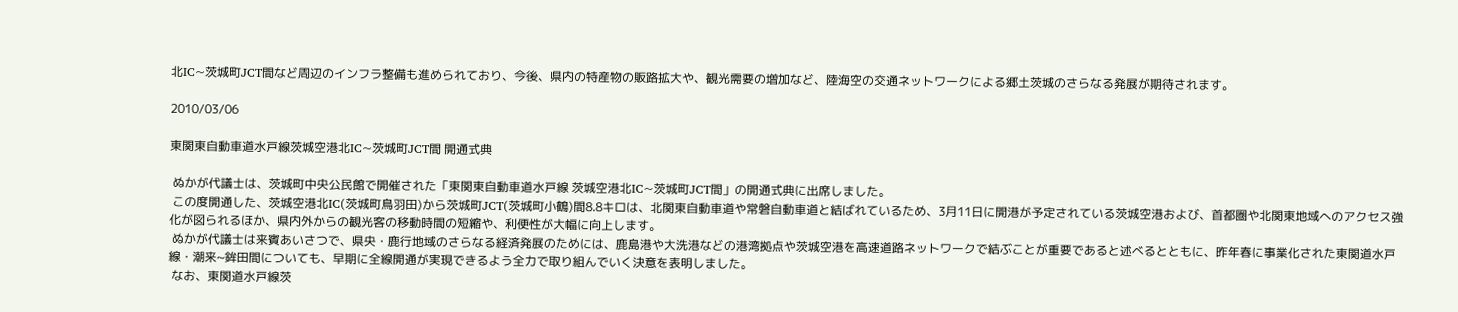北IC~茨城町JCT間など周辺のインフラ整備も進められており、今後、県内の特産物の販路拡大や、観光需要の増加など、陸海空の交通ネットワークによる郷土茨城のさらなる発展が期待されます。

2010/03/06

東関東自動車道水戸線茨城空港北IC~茨城町JCT間 開通式典

 ぬかが代議士は、茨城町中央公民館で開催された「東関東自動車道水戸線 茨城空港北IC~茨城町JCT間」の開通式典に出席しました。
 この度開通した、茨城空港北IC(茨城町鳥羽田)から茨城町JCT(茨城町小鶴)間8.8キロは、北関東自動車道や常磐自動車道と結ばれているため、3月11日に開港が予定されている茨城空港および、首都圏や北関東地域へのアクセス強化が図られるほか、県内外からの観光客の移動時間の短縮や、利便性が大幅に向上します。
 ぬかが代議士は来賓あいさつで、県央・鹿行地域のさらなる経済発展のためには、鹿島港や大洗港などの港湾拠点や茨城空港を高速道路ネットワークで結ぶことが重要であると述べるとともに、昨年春に事業化された東関道水戸線・潮来~鉾田間についても、早期に全線開通が実現できるよう全力で取り組んでいく決意を表明しました。
 なお、東関道水戸線茨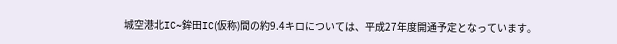城空港北IC~鉾田IC(仮称)間の約9.4キロについては、平成27年度開通予定となっています。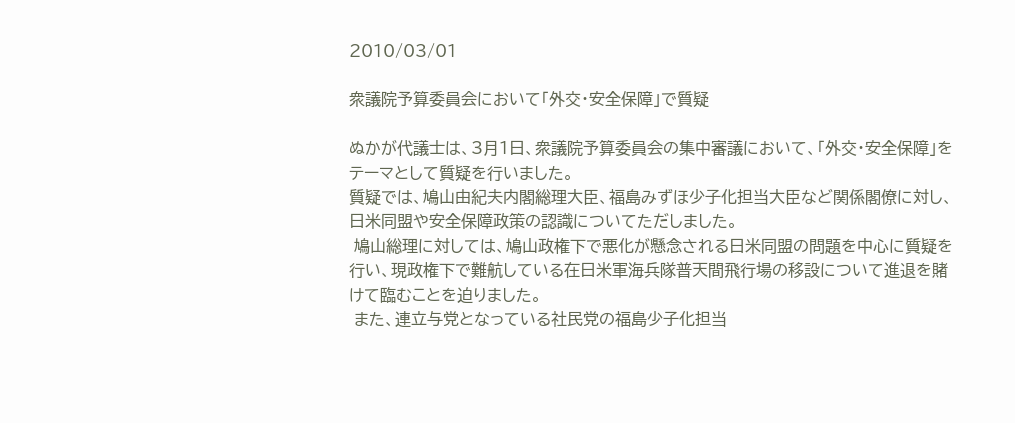2010/03/01

衆議院予算委員会において「外交・安全保障」で質疑

ぬかが代議士は、3月1日、衆議院予算委員会の集中審議において、「外交・安全保障」をテーマとして質疑を行いました。
質疑では、鳩山由紀夫内閣総理大臣、福島みずほ少子化担当大臣など関係閣僚に対し、日米同盟や安全保障政策の認識についてただしました。
 鳩山総理に対しては、鳩山政権下で悪化が懸念される日米同盟の問題を中心に質疑を行い、現政権下で難航している在日米軍海兵隊普天間飛行場の移設について進退を賭けて臨むことを迫りました。
 また、連立与党となっている社民党の福島少子化担当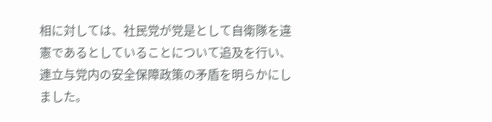相に対しては、社民党が党是として自衛隊を違憲であるとしていることについて追及を行い、連立与党内の安全保障政策の矛盾を明らかにしました。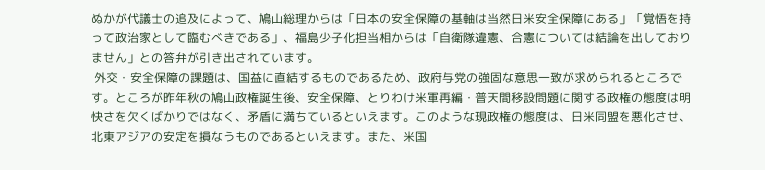ぬかが代議士の追及によって、鳩山総理からは「日本の安全保障の基軸は当然日米安全保障にある」「覚悟を持って政治家として臨むべきである」、福島少子化担当相からは「自衛隊違憲、合憲については結論を出しておりません」との答弁が引き出されています。
 外交・安全保障の課題は、国益に直結するものであるため、政府与党の強固な意思一致が求められるところです。ところが昨年秋の鳩山政権誕生後、安全保障、とりわけ米軍再編・普天間移設問題に関する政権の態度は明快さを欠くばかりではなく、矛盾に満ちているといえます。このような現政権の態度は、日米同盟を悪化させ、北東アジアの安定を損なうものであるといえます。また、米国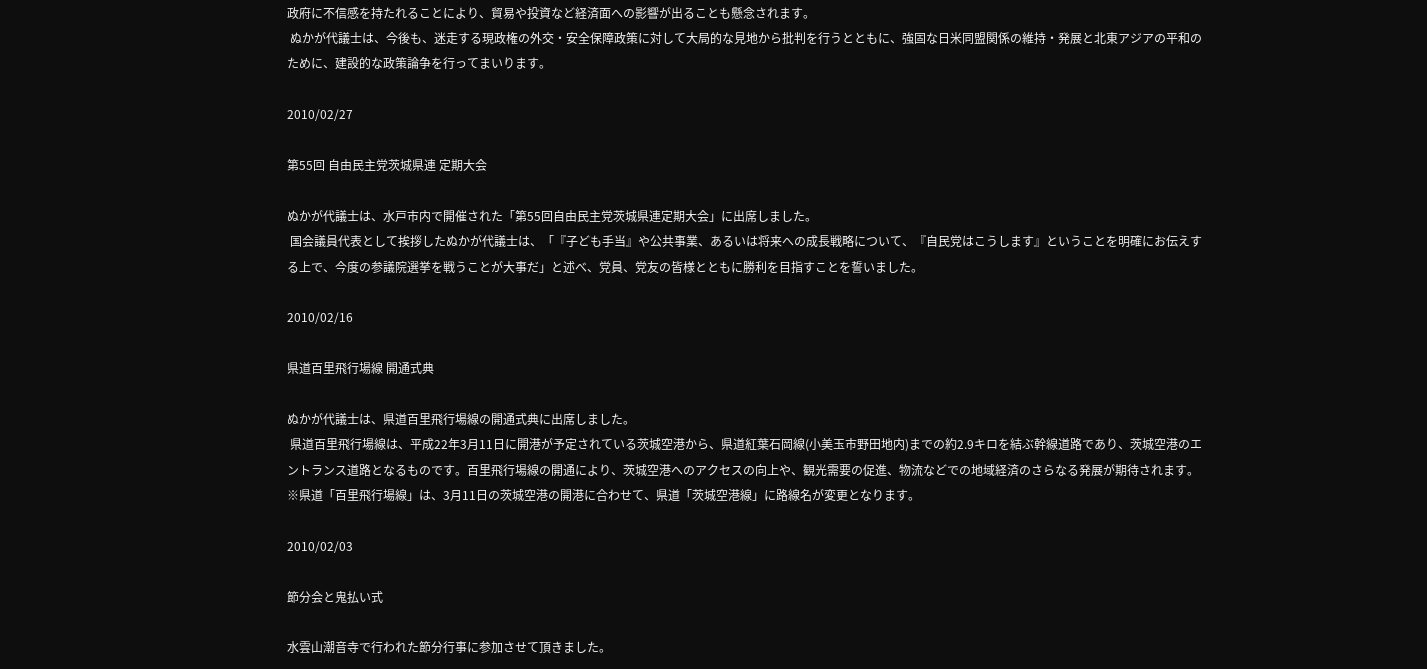政府に不信感を持たれることにより、貿易や投資など経済面への影響が出ることも懸念されます。
 ぬかが代議士は、今後も、迷走する現政権の外交・安全保障政策に対して大局的な見地から批判を行うとともに、強固な日米同盟関係の維持・発展と北東アジアの平和のために、建設的な政策論争を行ってまいります。

2010/02/27

第55回 自由民主党茨城県連 定期大会

ぬかが代議士は、水戸市内で開催された「第55回自由民主党茨城県連定期大会」に出席しました。
 国会議員代表として挨拶したぬかが代議士は、「『子ども手当』や公共事業、あるいは将来への成長戦略について、『自民党はこうします』ということを明確にお伝えする上で、今度の参議院選挙を戦うことが大事だ」と述べ、党員、党友の皆様とともに勝利を目指すことを誓いました。

2010/02/16

県道百里飛行場線 開通式典

ぬかが代議士は、県道百里飛行場線の開通式典に出席しました。
 県道百里飛行場線は、平成22年3月11日に開港が予定されている茨城空港から、県道紅葉石岡線(小美玉市野田地内)までの約2.9キロを結ぶ幹線道路であり、茨城空港のエントランス道路となるものです。百里飛行場線の開通により、茨城空港へのアクセスの向上や、観光需要の促進、物流などでの地域経済のさらなる発展が期待されます。
※県道「百里飛行場線」は、3月11日の茨城空港の開港に合わせて、県道「茨城空港線」に路線名が変更となります。

2010/02/03

節分会と鬼払い式

水雲山潮音寺で行われた節分行事に参加させて頂きました。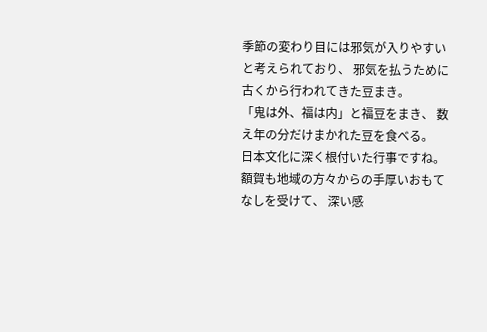季節の変わり目には邪気が入りやすいと考えられており、 邪気を払うために古くから行われてきた豆まき。
「鬼は外、福は内」と福豆をまき、 数え年の分だけまかれた豆を食べる。
日本文化に深く根付いた行事ですね。
額賀も地域の方々からの手厚いおもてなしを受けて、 深い感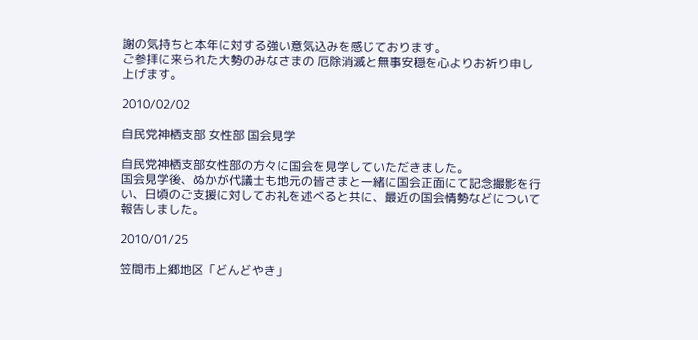謝の気持ちと本年に対する強い意気込みを感じております。
ご参拝に来られた大勢のみなさまの 厄除消滅と無事安穏を心よりお祈り申し上げます。

2010/02/02

自民党神栖支部 女性部 国会見学

自民党神栖支部女性部の方々に国会を見学していただきました。
国会見学後、ぬかが代議士も地元の皆さまと一緒に国会正面にて記念撮影を行い、日頃のご支援に対してお礼を述べると共に、最近の国会情勢などについて報告しました。

2010/01/25

笠間市上郷地区「どんどやき」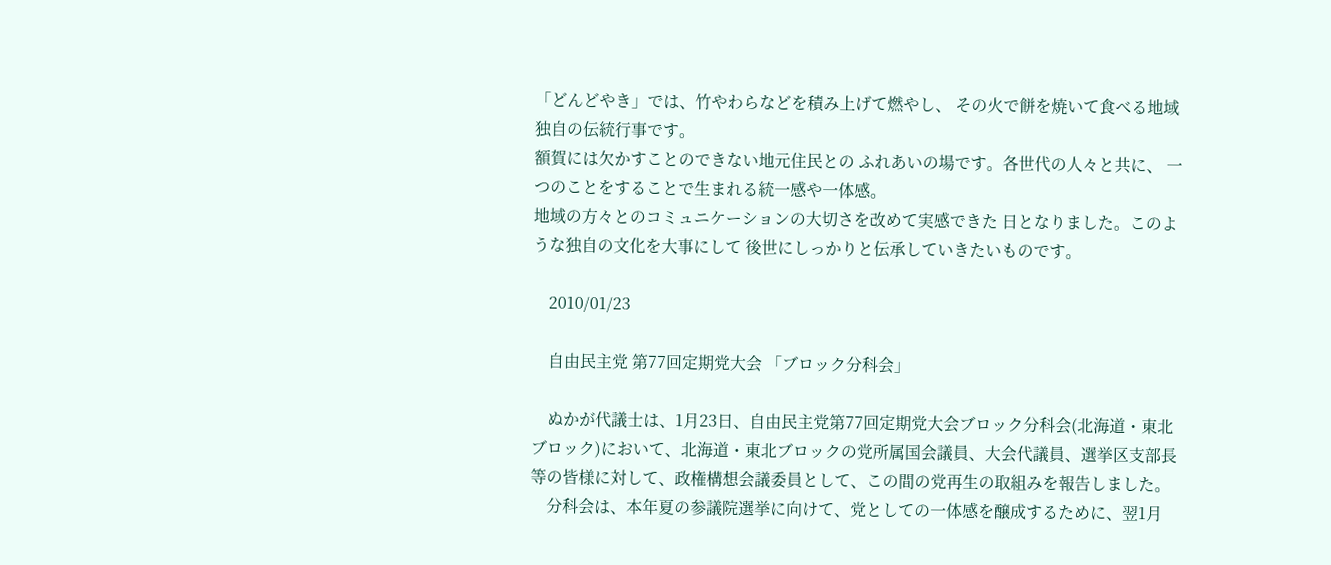「どんどやき」では、竹やわらなどを積み上げて燃やし、 その火で餅を焼いて食べる地域独自の伝統行事です。
額賀には欠かすことのできない地元住民との ふれあいの場です。各世代の人々と共に、 一つのことをすることで生まれる統一感や一体感。
地域の方々とのコミュニケーションの大切さを改めて実感できた 日となりました。このような独自の文化を大事にして 後世にしっかりと伝承していきたいものです。

    2010/01/23

    自由民主党 第77回定期党大会 「ブロック分科会」

    ぬかが代議士は、1月23日、自由民主党第77回定期党大会ブロック分科会(北海道・東北ブロック)において、北海道・東北ブロックの党所属国会議員、大会代議員、選挙区支部長等の皆様に対して、政権構想会議委員として、この間の党再生の取組みを報告しました。
    分科会は、本年夏の参議院選挙に向けて、党としての一体感を醸成するために、翌1月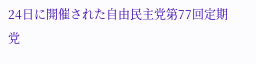24日に開催された自由民主党第77回定期党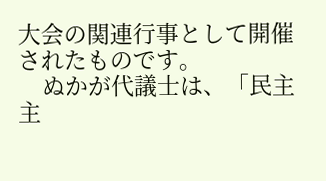大会の関連行事として開催されたものです。
    ぬかが代議士は、「民主主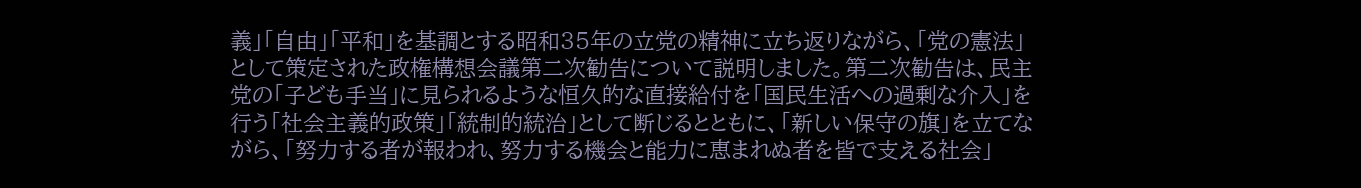義」「自由」「平和」を基調とする昭和35年の立党の精神に立ち返りながら、「党の憲法」として策定された政権構想会議第二次勧告について説明しました。第二次勧告は、民主党の「子ども手当」に見られるような恒久的な直接給付を「国民生活への過剰な介入」を行う「社会主義的政策」「統制的統治」として断じるとともに、「新しい保守の旗」を立てながら、「努力する者が報われ、努力する機会と能力に恵まれぬ者を皆で支える社会」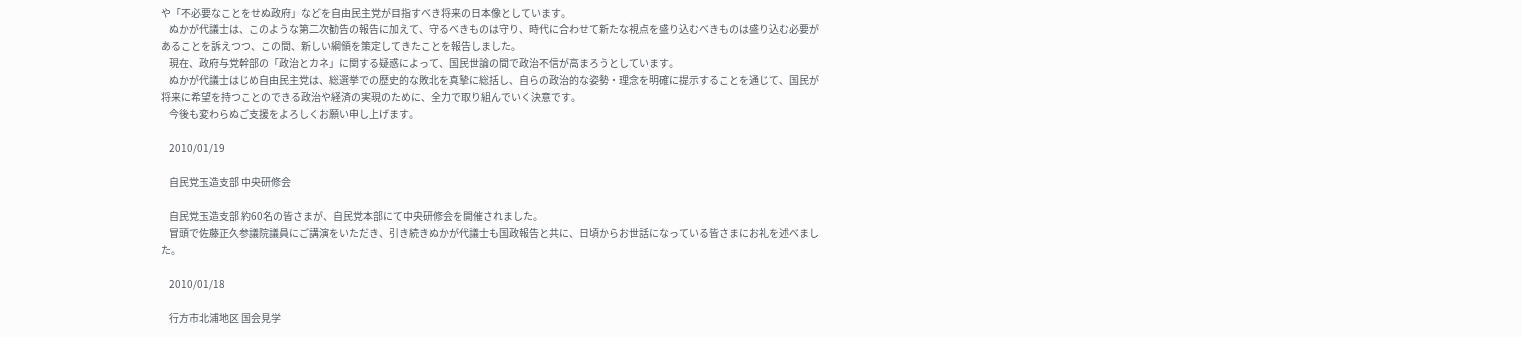や「不必要なことをせぬ政府」などを自由民主党が目指すべき将来の日本像としています。
    ぬかが代議士は、このような第二次勧告の報告に加えて、守るべきものは守り、時代に合わせて新たな視点を盛り込むべきものは盛り込む必要があることを訴えつつ、この間、新しい綱領を策定してきたことを報告しました。
    現在、政府与党幹部の「政治とカネ」に関する疑惑によって、国民世論の間で政治不信が高まろうとしています。
    ぬかが代議士はじめ自由民主党は、総選挙での歴史的な敗北を真摯に総括し、自らの政治的な姿勢・理念を明確に提示することを通じて、国民が将来に希望を持つことのできる政治や経済の実現のために、全力で取り組んでいく決意です。
    今後も変わらぬご支援をよろしくお願い申し上げます。

    2010/01/19

    自民党玉造支部 中央研修会

    自民党玉造支部 約60名の皆さまが、自民党本部にて中央研修会を開催されました。
    冒頭で佐藤正久参議院議員にご講演をいただき、引き続きぬかが代議士も国政報告と共に、日頃からお世話になっている皆さまにお礼を述べました。

    2010/01/18

    行方市北浦地区 国会見学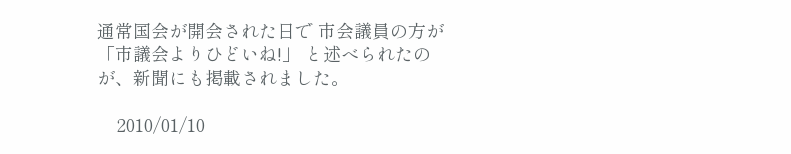通常国会が開会された日で 市会議員の方が「市議会よりひどいね!」 と述べられたのが、新聞にも掲載されました。

    2010/01/10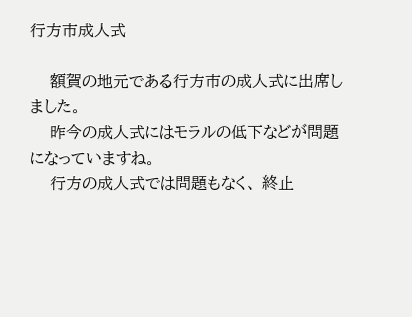行方市成人式

    額賀の地元である行方市の成人式に出席しました。
    昨今の成人式にはモラルの低下などが問題になっていますね。
    行方の成人式では問題もなく、 終止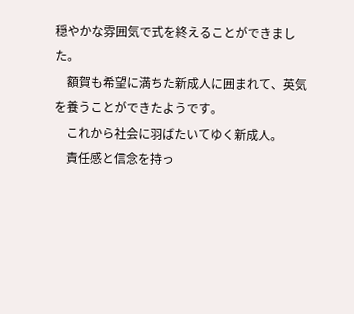穏やかな雰囲気で式を終えることができました。
    額賀も希望に満ちた新成人に囲まれて、英気を養うことができたようです。
    これから社会に羽ばたいてゆく新成人。
    責任感と信念を持っ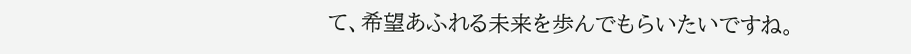て、希望あふれる未来を歩んでもらいたいですね。